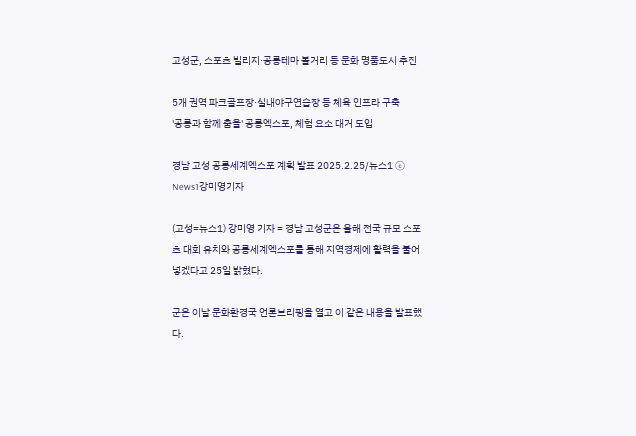고성군, 스포츠 빌리지·공룡테마 볼거리 등 문화 명품도시 추진

5개 권역 파크골프장·실내야구연습장 등 체육 인프라 구축
'공룡과 함께 춤을' 공룡엑스포, 체험 요소 대거 도입

경남 고성 공룡세계엑스포 계획 발표 2025.2.25/뉴스1 ⓒ News1강미영기자

(고성=뉴스1) 강미영 기자 = 경남 고성군은 올해 전국 규모 스포츠 대회 유치와 공룡세계엑스포를 통해 지역경제에 활력을 불어넣겠다고 25일 밝혔다.

군은 이날 문화환경국 언론브리핑을 열고 이 같은 내용을 발표했다.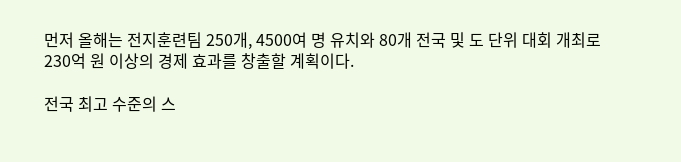먼저 올해는 전지훈련팀 250개, 4500여 명 유치와 80개 전국 및 도 단위 대회 개최로 230억 원 이상의 경제 효과를 창출할 계획이다.

전국 최고 수준의 스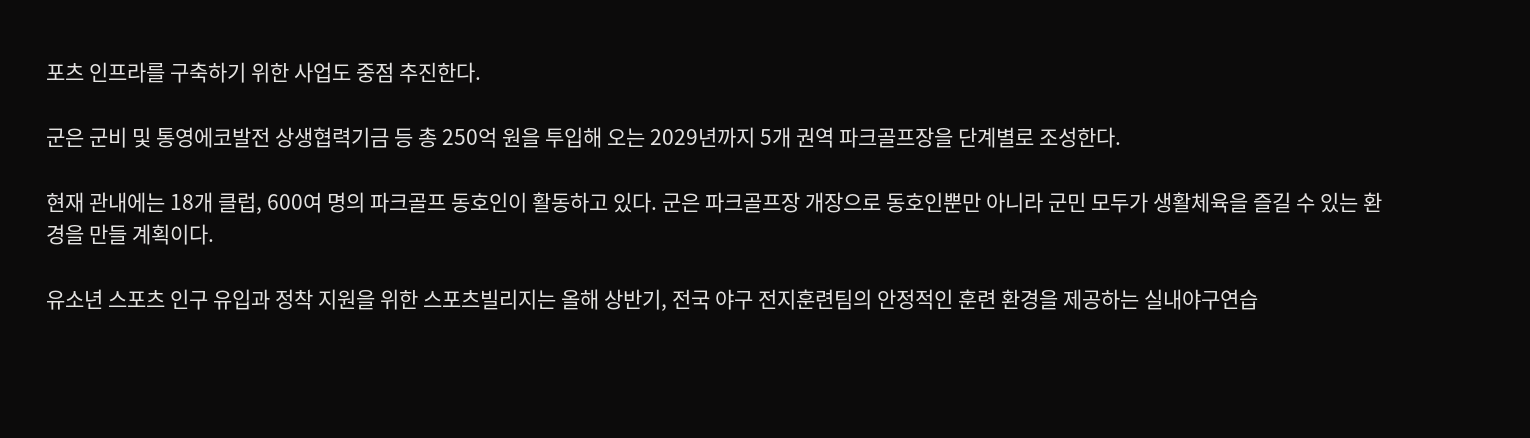포츠 인프라를 구축하기 위한 사업도 중점 추진한다.

군은 군비 및 통영에코발전 상생협력기금 등 총 250억 원을 투입해 오는 2029년까지 5개 권역 파크골프장을 단계별로 조성한다.

현재 관내에는 18개 클럽, 600여 명의 파크골프 동호인이 활동하고 있다. 군은 파크골프장 개장으로 동호인뿐만 아니라 군민 모두가 생활체육을 즐길 수 있는 환경을 만들 계획이다.

유소년 스포츠 인구 유입과 정착 지원을 위한 스포츠빌리지는 올해 상반기, 전국 야구 전지훈련팀의 안정적인 훈련 환경을 제공하는 실내야구연습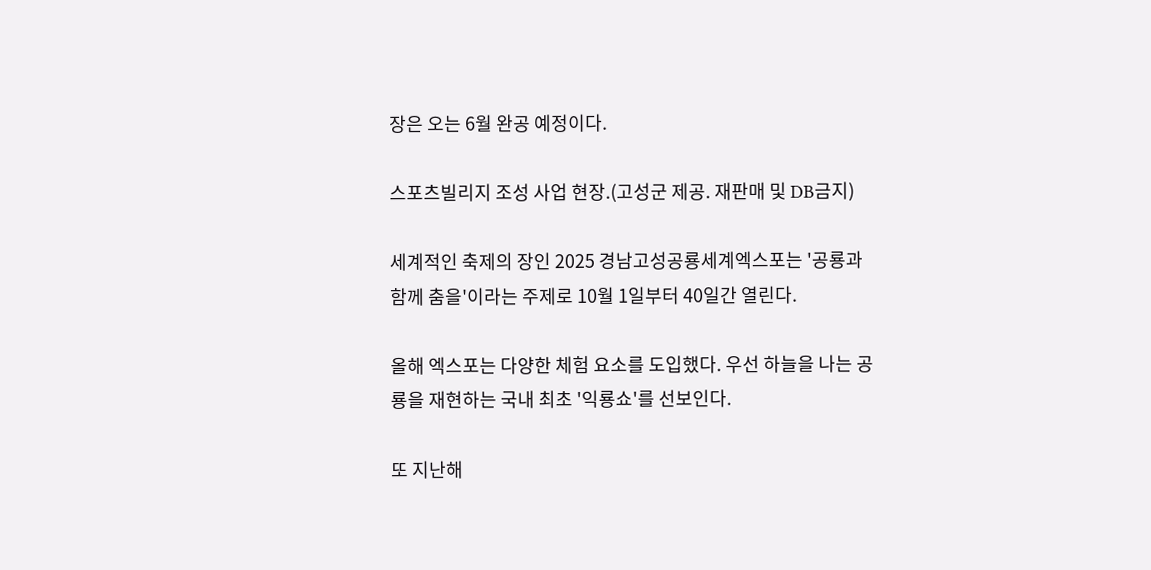장은 오는 6월 완공 예정이다.

스포츠빌리지 조성 사업 현장.(고성군 제공. 재판매 및 DB금지)

세계적인 축제의 장인 2025 경남고성공룡세계엑스포는 '공룡과 함께 춤을'이라는 주제로 10월 1일부터 40일간 열린다.

올해 엑스포는 다양한 체험 요소를 도입했다. 우선 하늘을 나는 공룡을 재현하는 국내 최초 '익룡쇼'를 선보인다.

또 지난해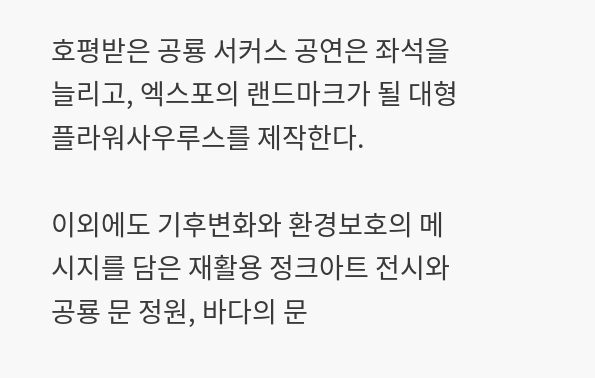호평받은 공룡 서커스 공연은 좌석을 늘리고, 엑스포의 랜드마크가 될 대형 플라워사우루스를 제작한다.

이외에도 기후변화와 환경보호의 메시지를 담은 재활용 정크아트 전시와 공룡 문 정원, 바다의 문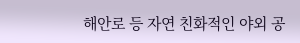해안로 등 자연 친화적인 야외 공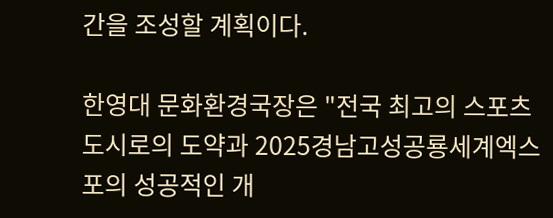간을 조성할 계획이다.

한영대 문화환경국장은 "전국 최고의 스포츠 도시로의 도약과 2025경남고성공룡세계엑스포의 성공적인 개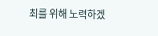최를 위해 노력하겠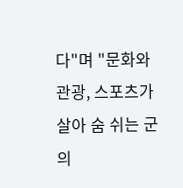다"며 "문화와 관광, 스포츠가 살아 숨 쉬는 군의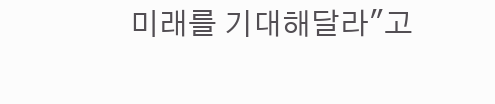미래를 기대해달라"고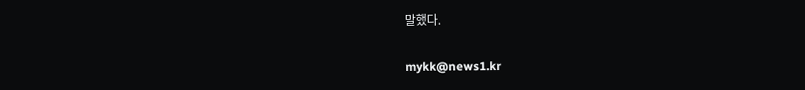말했다.

mykk@news1.kr